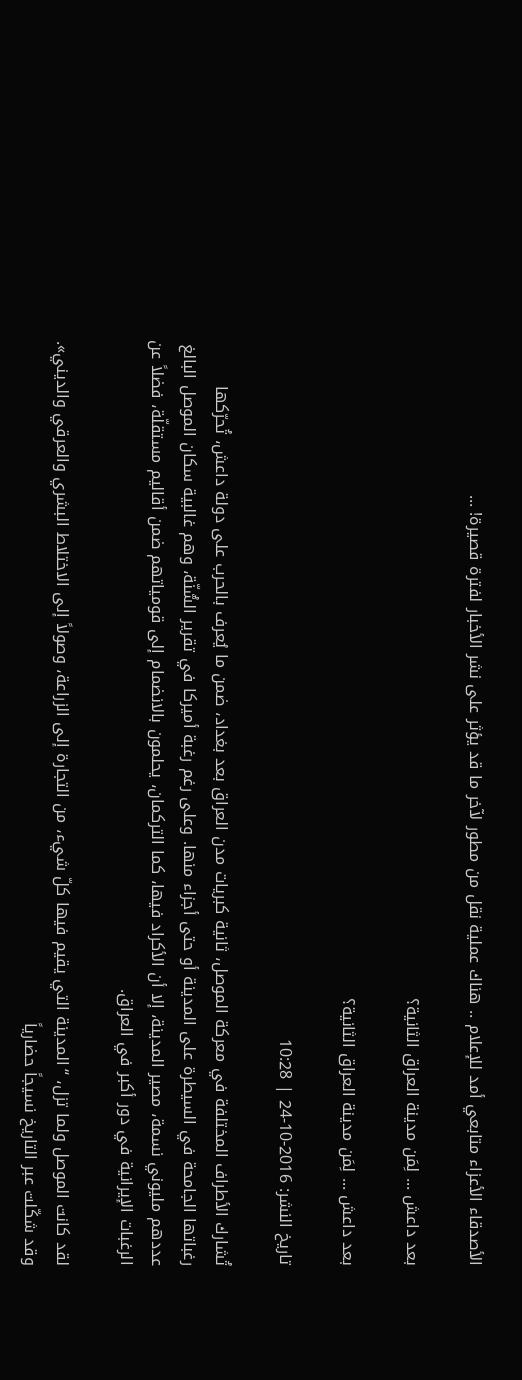الأصدقاء الأعزاء متابعي أمد للإعلام .. هناك عملية نقل من مطور لآخر ما قد يؤثر على نشر الأخبار لفترة قصيرة! ...

بعد داعش ... لِمَن مدينة العراق الثانية؟

بعد داعش ... لِمَن مدينة العراق الثانية؟

تاريخ النشر: 2016-10-24 | 10:28

تُشارك الأطراف المختلفة في معركة الموصل، ثانية كبريات مدن العراق بعد بغداد، ضمن ما يُعرف بالحرب على دولة داعش، تُحرّكها رغباتها الجامحة في السيطرة على المدينة أو حتى أجزاء منها. وعلى رغم رغبة أميركا في تقرير السُّنّة، وهم غالبية سكان الموصل البالغ عددهم مليوني نسمة، مصير المدينة، إلا أن الأكراد فيها، كما التركمان، يحلمون بالانضمام إلى قومياتهم ضمن أقاليم مستقلّة، فضلاً عن الرغبات الإيرانية في دور أكبر في العراق.

لقد كانت الموصل ولما تزل، “المدينة التي يقيم فيها كلّ شيء، من التجارة إلى الزراعة، وصولاً إلى الاختلاط البشري والعرقي والديني». وقد شكّلت عبر التاريخ نسيجاً حضارياً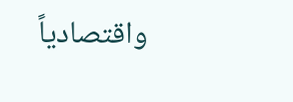واقتصادياً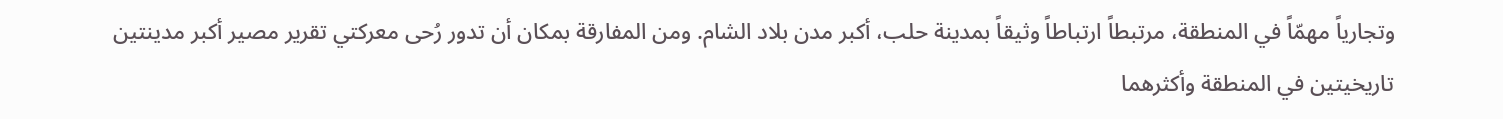وتجارياً مهمّاً في المنطقة، مرتبطاً ارتباطاً وثيقاً بمدينة حلب، أكبر مدن بلاد الشام. ومن المفارقة بمكان أن تدور رُحى معركتي تقرير مصير أكبر مدينتين تاريخيتين في المنطقة وأكثرهما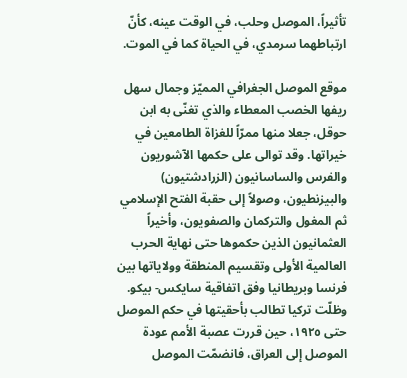تأثيراً، الموصل وحلب، في الوقت عينه، كأنّ ارتباطهما سرمدي، في الحياة كما في الموت.

موقع الموصل الجغرافي المميّز وجمال سهل ريفها الخصب المعطاء والذي تغنّى به ابن حوقل، جعلا منها ممرّاً للغزاة الطامعين في خيراتها. وقد توالى على حكمها الآشوريون والفرس والساسانيون (الزرادشتيون) والبيزنطيون، وصولاً إلى حقبة الفتح الإسلامي ثم المغول والتركمان والصفويون، وأخيراً العثمانيون الذين حكموها حتى نهاية الحرب العالمية الأولى وتقسيم المنطقة وولاياتها بين فرنسا وبريطانيا وفق اتفاقية سايكس- بيكو. وظلّت تركيا تطالب بأحقيتها في حكم الموصل حتى ١٩٢٥، حين قررت عصبة الأمم عودة الموصل إلى العراق، فانضمّت الموصل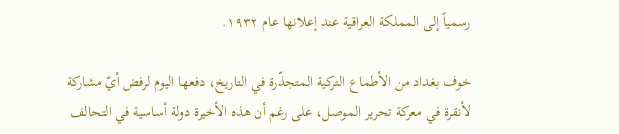رسمياً إلى المملكة العراقية عند إعلانها عام ١٩٣٢.

خوف بغداد من الأطماع التركية المتجذّرة في التاريخ، دفعها اليوم لرفض أيّ مشاركة لأنقرة في معركة تحرير الموصل، على رغم أن هذه الأخيرة دولة أساسية في التحالف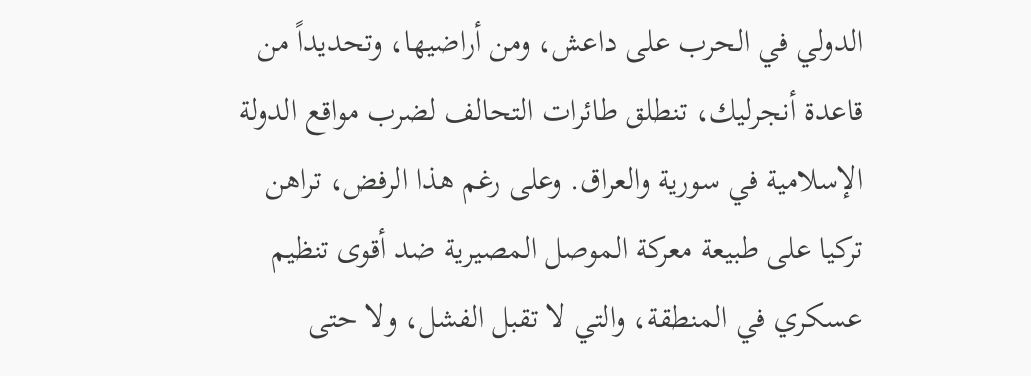الدولي في الحرب على داعش، ومن أراضيها، وتحديداً من قاعدة أنجرليك، تنطلق طائرات التحالف لضرب مواقع الدولة الإسلامية في سورية والعراق. وعلى رغم هذا الرفض، تراهن تركيا على طبيعة معركة الموصل المصيرية ضد أقوى تنظيم عسكري في المنطقة، والتي لا تقبل الفشل، ولا حتى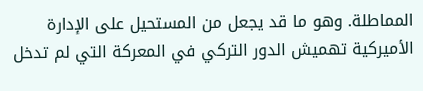المماطلة. وهو ما قد يجعل من المستحيل على الإدارة الأميركية تهميش الدور التركي في المعركة التي لم تدخل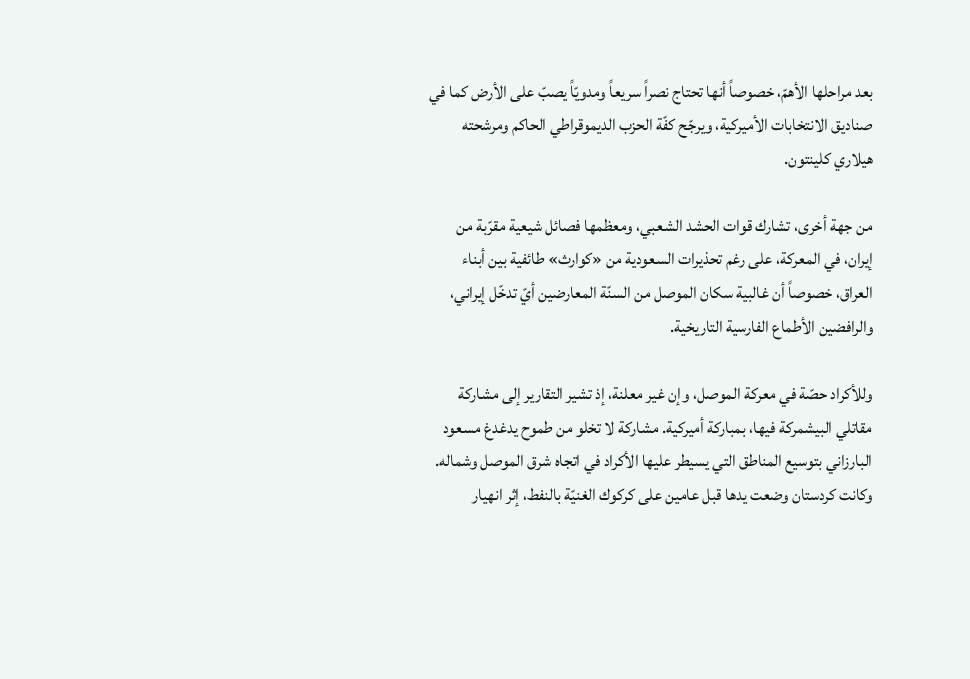بعد مراحلها الأهمّ، خصوصاً أنها تحتاج نصراً سريعاً ومدويّاً يصبّ على الأرض كما في صناديق الانتخابات الأميركية، ويرجّح كفّة الحزب الديموقراطي الحاكم ومرشحته هيلاري كلينتون.

من جهة أخرى، تشارك قوات الحشد الشعبي، ومعظمها فصائل شيعية مقرّبة من إيران، في المعركة، على رغم تحذيرات السعودية من «كوارث» طائفية بين أبناء العراق، خصوصاً أن غالبية سكان الموصل من السنّة المعارضين أيّ تدخّل إيراني، والرافضين الأطماع الفارسية التاريخية.

وللأكراد حصّة في معركة الموصل، وإن غير معلنة، إذ تشير التقارير إلى مشاركة مقاتلي البيشمركة فيها، بمباركة أميركية. مشاركة لا تخلو من طموح يدغدغ مسعود البارزاني بتوسيع المناطق التي يسيطر عليها الأكراد في اتجاه شرق الموصل وشماله. وكانت كردستان وضعت يدها قبل عامين على كركوك الغنيّة بالنفط، إثر انهيار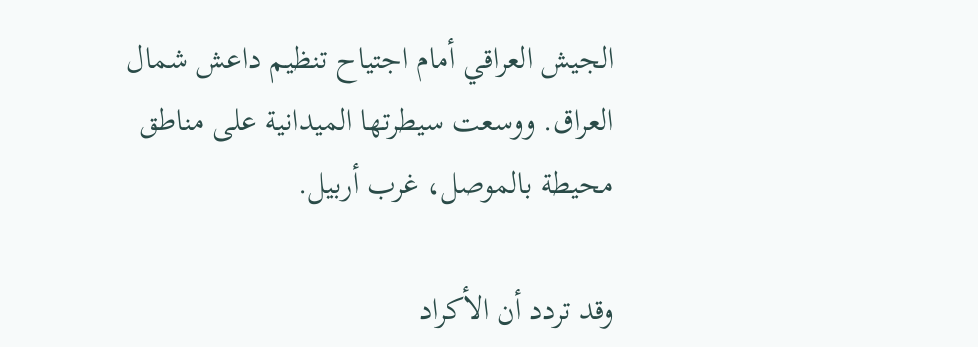الجيش العراقي أمام اجتياح تنظيم داعش شمال العراق. ووسعت سيطرتها الميدانية على مناطق محيطة بالموصل، غرب أربيل.

وقد تردد أن الأكراد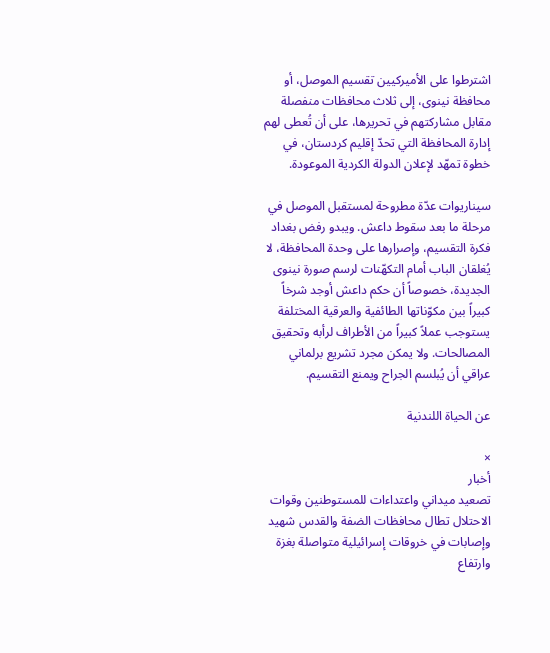اشترطوا على الأميركيين تقسيم الموصل، أو محافظة نينوى، إلى ثلاث محافظات منفصلة مقابل مشاركتهم في تحريرها، على أن تُعطى لهم إدارة المحافظة التي تحدّ إقليم كردستان، في خطوة تمهّد لإعلان الدولة الكردية الموعودة.

سيناريوات عدّة مطروحة لمستقبل الموصل في مرحلة ما بعد سقوط داعش. ويبدو رفض بغداد فكرة التقسيم، وإصرارها على وحدة المحافظة، لا يُغلقان الباب أمام التكهّنات لرسم صورة نينوى الجديدة، خصوصاً أن حكم داعش أوجد شرخاً كبيراً بين مكوّناتها الطائفية والعرقية المختلفة يستوجب عملاً كبيراً من الأطراف لرأبه وتحقيق المصالحات. ولا يمكن مجرد تشريع برلماني عراقي أن يُبلسم الجراح ويمنع التقسيم.

عن الحياة اللندنية

×
أخبار
تصعيد ميداني واعتداءات للمستوطنين وقوات الاحتلال تطال محافظات الضفة والقدس شهيد وإصابات في خروقات إسرائيلية متواصلة بغزة وارتفاع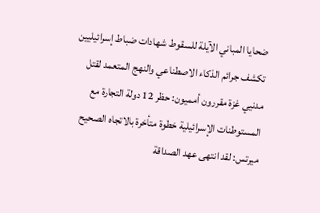ضحايا المباني الآيلة للسقوط شهادات ضباط إسرائيليين تكشف جرائم الذكاء الاصطناعي والنهج المتعمد لقتل مدنيي غزة مقررون أمميون: حظر 12 دولة التجارة مع المستوطنات الإسرائيلية خطوة متأخرة بالاتجاه الصحيح ميرتس: لقد انتهى عهد الصداقة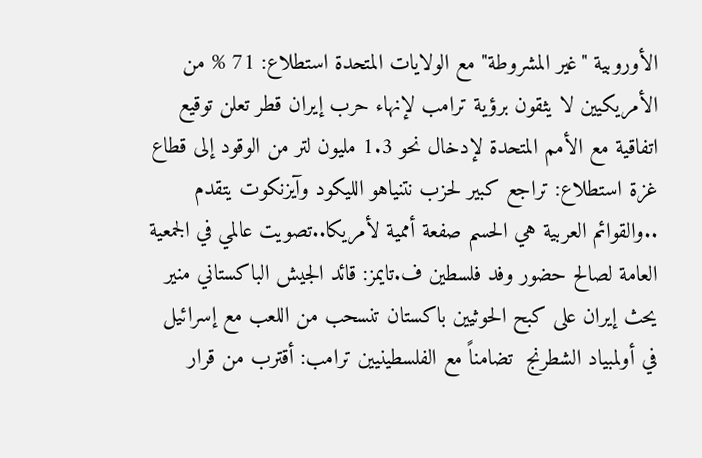الأوروبية "غير المشروطة" مع الولايات المتحدة استطلاع: 71 % من الأمريكيين لا يثقون برؤية ترامب لإنهاء حرب إيران قطر تعلن توقيع اتفاقية مع الأمم المتحدة لإدخال نحو 1.3 مليون لتر من الوقود إلى قطاع غزة استطلاع: تراجع كبير لحزب نتنياهو الليكود وآيزنكوت يتقدم ..والقوائم العربية هي الحسم صفعة أممية لأمريكا..تصويت عالمي في الجمعية العامة لصالح حضور وفد فلسطين ف.تايمز: قائد الجيش الباكستاني منير يحث إيران على كبح الحوثيين باكستان تنسحب من اللعب مع إسرائيل في أولمبياد الشطرنج  تضامناً مع الفلسطينيين ترامب: أقترب من قرار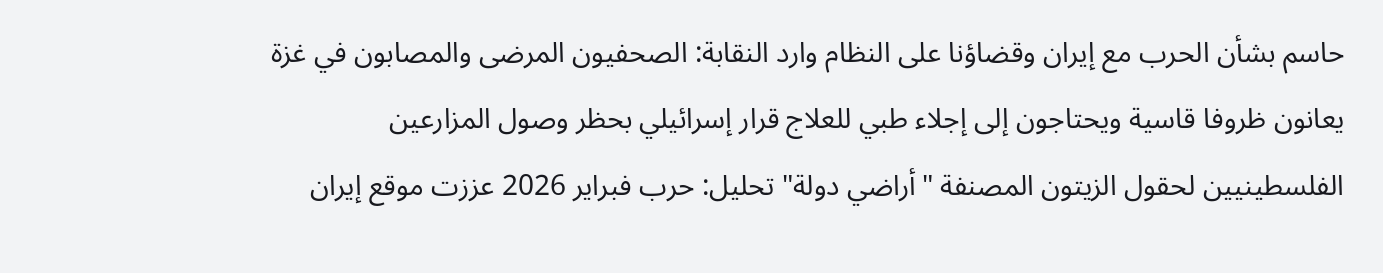حاسم بشأن الحرب مع إيران وقضاؤنا على النظام وارد النقابة: الصحفيون المرضى والمصابون في غزة يعانون ظروفا قاسية ويحتاجون إلى إجلاء طبي للعلاج قرار إسرائيلي بحظر وصول المزارعين الفلسطينيين لحقول الزيتون المصنفة "أراضي دولة" تحليل: حرب فبراير 2026 عززت موقع إيران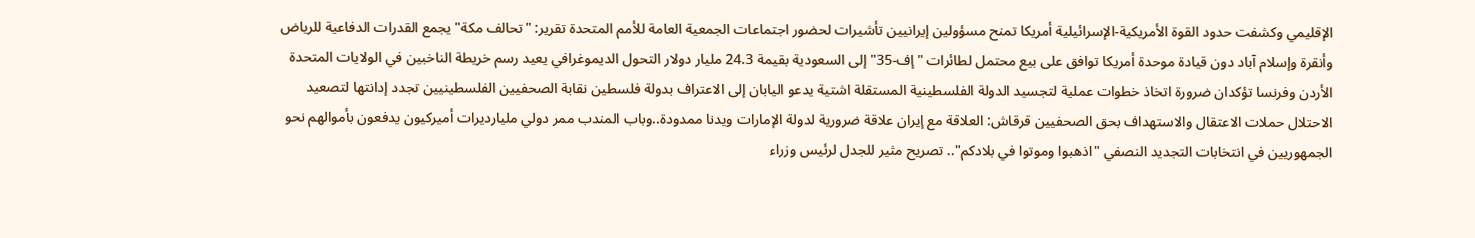الإقليمي وكشفت حدود القوة الأمريكية-الإسرائيلية أمريكا تمنح مسؤولين إيرانيين تأشيرات لحضور اجتماعات الجمعية العامة للأمم المتحدة تقرير: "تحالف مكة" يجمع القدرات الدفاعية للرياض وأنقرة وإسلام آباد دون قيادة موحدة أمريكا توافق على بيع محتمل لطائرات "إف-35" إلى السعودية بقيمة 24.3 مليار دولار التحول الديموغرافي يعيد رسم خريطة الناخبين في الولايات المتحدة الأردن وفرنسا تؤكدان ضرورة اتخاذ خطوات عملية لتجسيد الدولة الفلسطينية المستقلة اشتية يدعو اليابان إلى الاعتراف بدولة فلسطين نقابة الصحفيين الفلسطينيين تجدد إدانتها لتصعيد الاحتلال حملات الاعتقال والاستهداف بحق الصحفيين قرقاش: العلاقة مع إيران علاقة ضرورية لدولة الإمارات ويدنا ممدودة..وباب المندب ممر دولي مليارديرات أميركيون يدفعون بأموالهم نحو الجمهوريين في انتخابات التجديد النصفي "اذهبوا وموتوا في بلادكم".. تصريح مثير للجدل لرئيس وزراء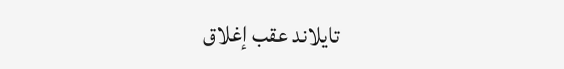تايلاند عقب إغلاق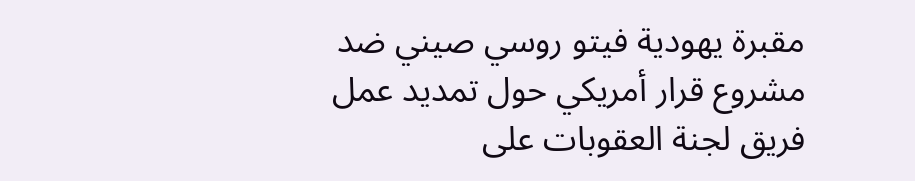مقبرة يهودية فيتو روسي صيني ضد مشروع قرار أمريكي حول تمديد عمل فريق لجنة العقوبات على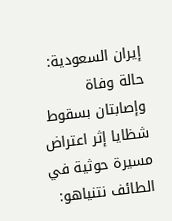إيران السعودية: حالة وفاة وإصابتان بسقوط شظايا إثر اعتراض مسيرة حوثية في الطائف نتنياهو: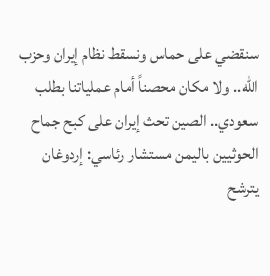سنقضي على حماس ونسقط نظام إيران وحزب الله.. ولا مكان محصناً أمام عملياتنا بطلب سعودي.. الصين تحث إيران على كبح جماح الحوثيين باليمن مستشار رئاسي: إردوغان يترشح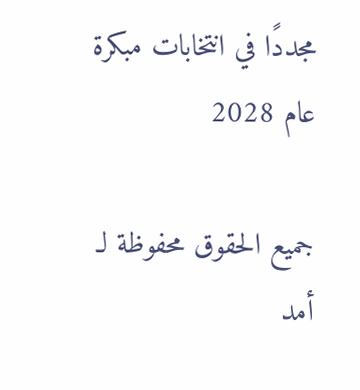مجددًا في انتخابات مبكرة عام 2028

جميع الحقوق محفوظة لـ أمد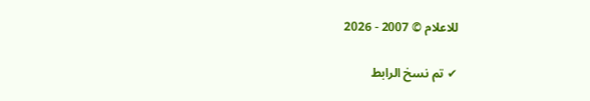للاعلام © 2007 - 2026

✔ تم نسخ الرابط